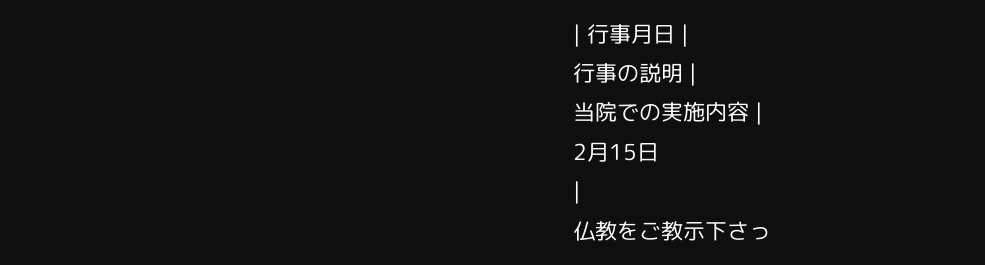| 行事月日 |
行事の説明 |
当院での実施内容 |
2月15日
|
仏教をご教示下さっ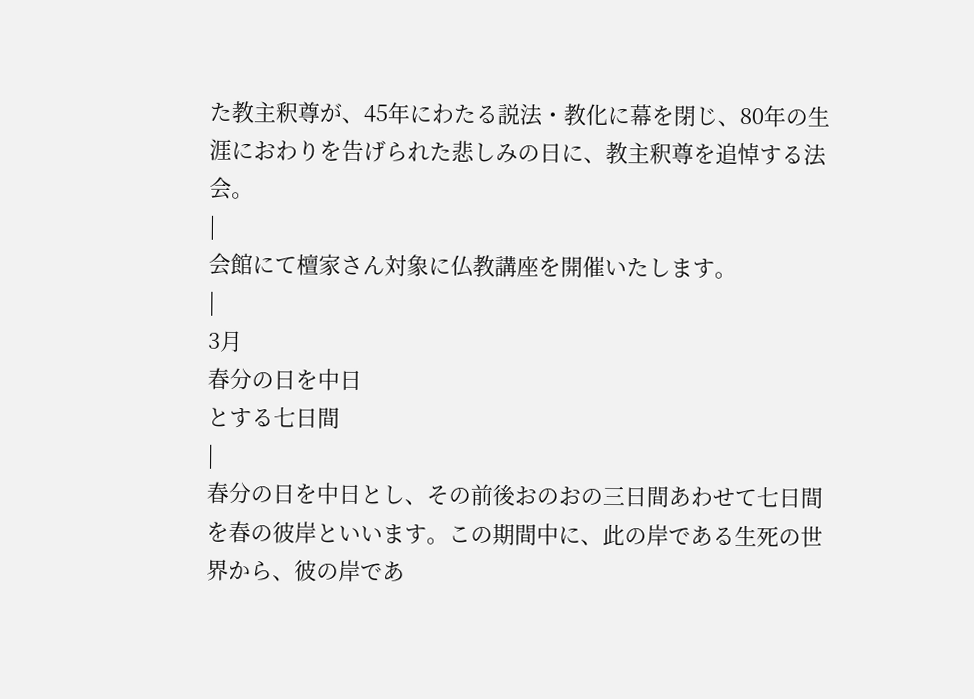た教主釈尊が、45年にわたる説法・教化に幕を閉じ、80年の生涯におわりを告げられた悲しみの日に、教主釈尊を追悼する法会。
|
会館にて檀家さん対象に仏教講座を開催いたします。
|
3月
春分の日を中日
とする七日間
|
春分の日を中日とし、その前後おのおの三日間あわせて七日間を春の彼岸といいます。この期間中に、此の岸である生死の世界から、彼の岸であ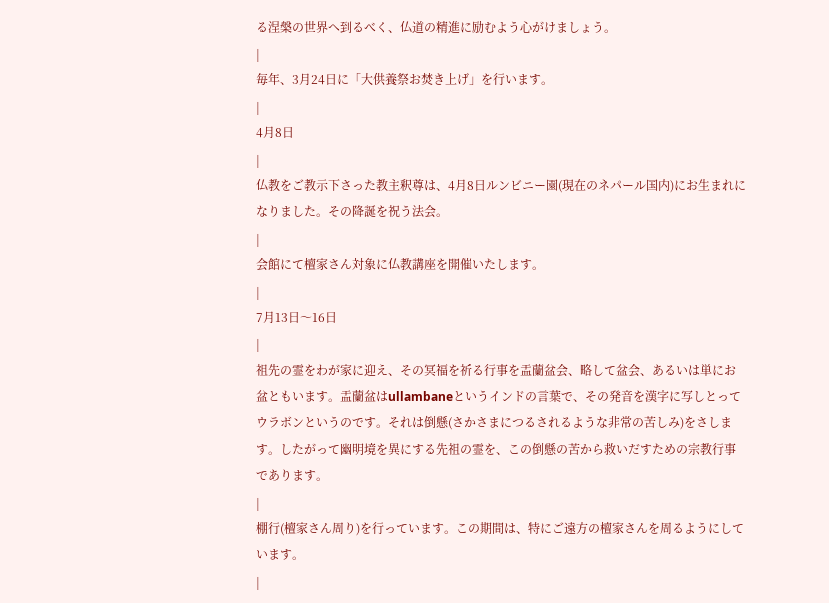る涅槃の世界へ到るべく、仏道の精進に励むよう心がけましょう。
|
毎年、3月24日に「大供養祭お焚き上げ」を行います。
|
4月8日
|
仏教をご教示下さった教主釈尊は、4月8日ルンビニー園(現在のネパール国内)にお生まれになりました。その降誕を祝う法会。
|
会館にて檀家さん対象に仏教講座を開催いたします。
|
7月13日〜16日
|
祖先の霊をわが家に迎え、その冥福を祈る行事を盂蘭盆会、略して盆会、あるいは単にお盆ともいます。盂蘭盆はullambaneというインドの言葉で、その発音を漢字に写しとってウラボンというのです。それは倒懸(さかさまにつるされるような非常の苦しみ)をさします。したがって幽明境を異にする先祖の霊を、この倒懸の苦から救いだすための宗教行事であります。
|
棚行(檀家さん周り)を行っています。この期間は、特にご遠方の檀家さんを周るようにしています。
|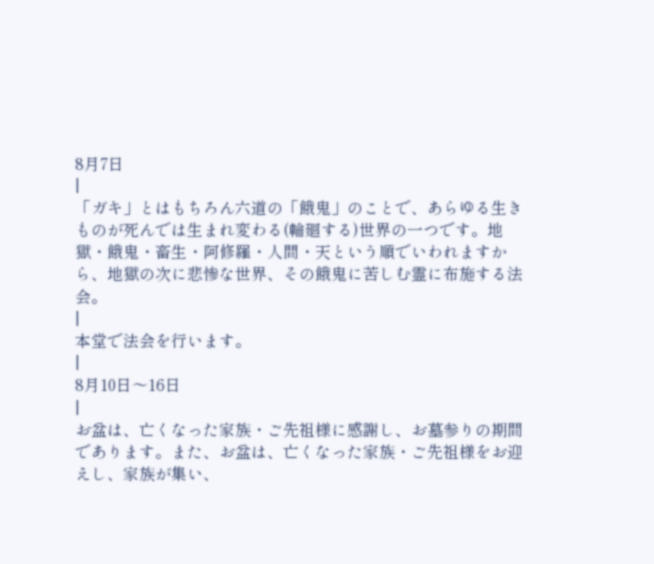8月7日
|
「ガキ」とはもちろん六道の「餓鬼」のことで、あらゆる生きものが死んでは生まれ変わる(輪廻する)世界の一つです。地獄・餓鬼・畜生・阿修羅・人間・天という順でいわれますから、地獄の次に悲惨な世界、その餓鬼に苦しむ霊に布施する法会。
|
本堂で法会を行います。
|
8月10日〜16日
|
お盆は、亡くなった家族・ご先祖様に感謝し、お墓参りの期間であります。また、お盆は、亡くなった家族・ご先祖様をお迎えし、家族が集い、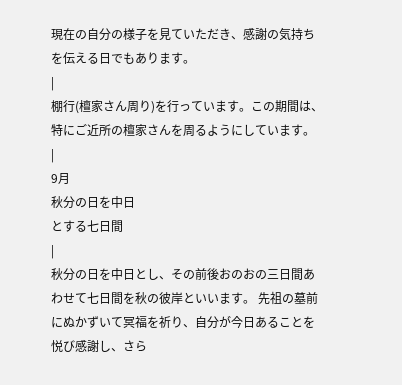現在の自分の様子を見ていただき、感謝の気持ちを伝える日でもあります。
|
棚行(檀家さん周り)を行っています。この期間は、特にご近所の檀家さんを周るようにしています。
|
9月
秋分の日を中日
とする七日間
|
秋分の日を中日とし、その前後おのおの三日間あわせて七日間を秋の彼岸といいます。 先祖の墓前にぬかずいて冥福を祈り、自分が今日あることを悦び感謝し、さら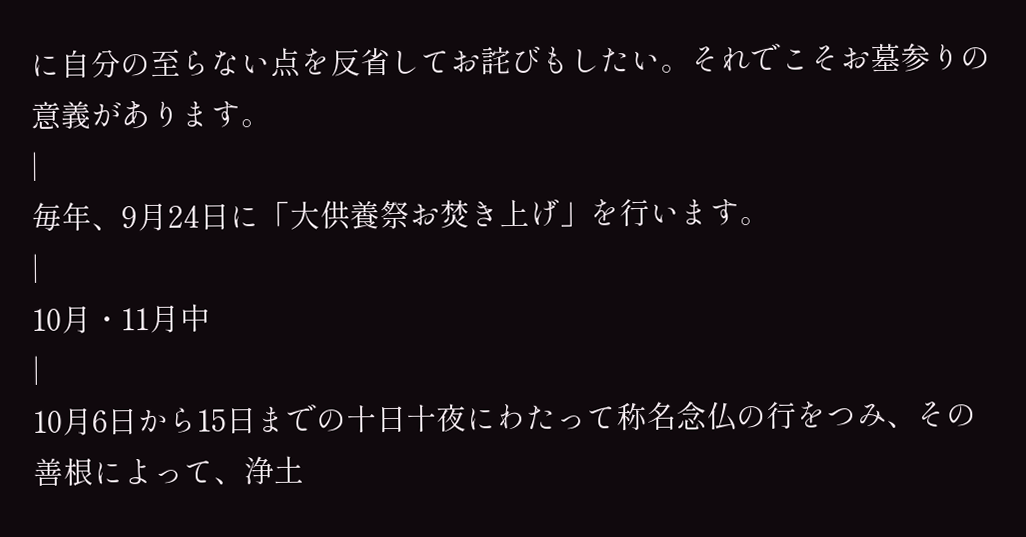に自分の至らない点を反省してお詫びもしたい。それでこそお墓参りの意義があります。
|
毎年、9月24日に「大供養祭お焚き上げ」を行います。
|
10月・11月中
|
10月6日から15日までの十日十夜にわたって称名念仏の行をつみ、その善根によって、浄土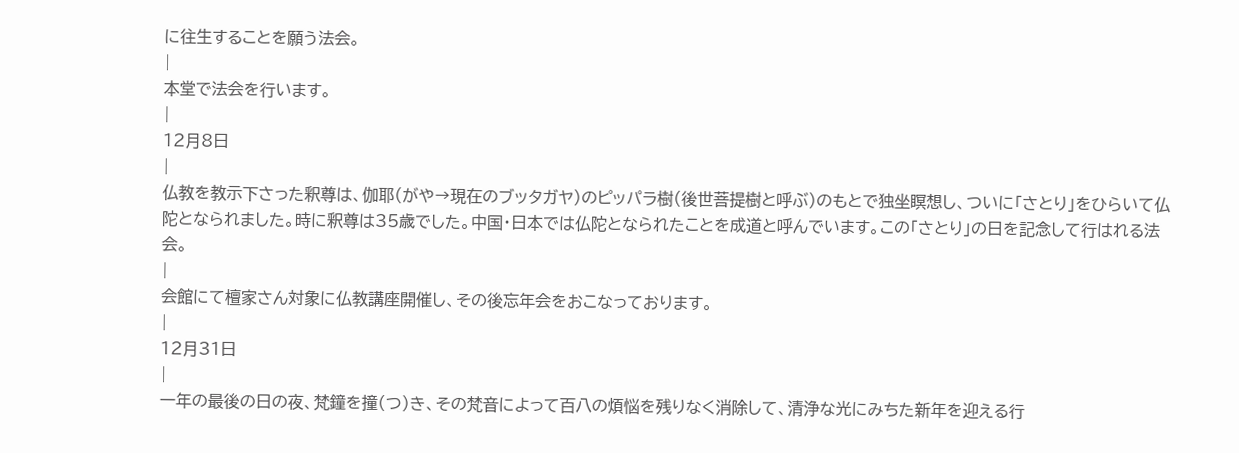に往生することを願う法会。
|
本堂で法会を行います。
|
12月8日
|
仏教を教示下さった釈尊は、伽耶(がや→現在のブッタガヤ)のピッパラ樹(後世菩提樹と呼ぶ)のもとで独坐瞑想し、ついに「さとり」をひらいて仏陀となられました。時に釈尊は35歳でした。中国・日本では仏陀となられたことを成道と呼んでいます。この「さとり」の日を記念して行はれる法会。
|
会館にて檀家さん対象に仏教講座開催し、その後忘年会をおこなっております。
|
12月31日
|
一年の最後の日の夜、梵鐘を撞(つ)き、その梵音によって百八の煩悩を残りなく消除して、清浄な光にみちた新年を迎える行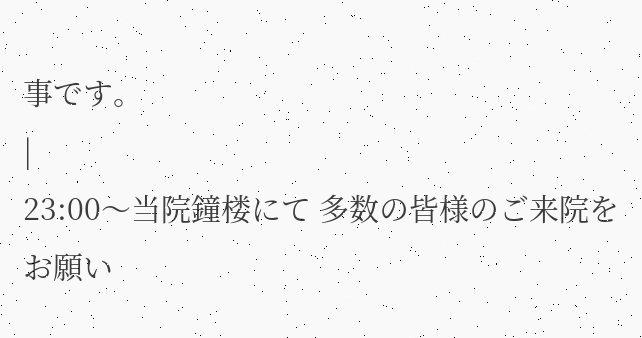事です。
|
23:00〜当院鐘楼にて 多数の皆様のご来院をお願い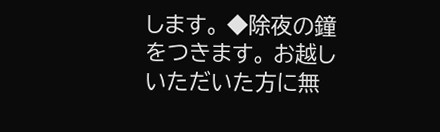します。 ◆除夜の鐘をつきます。 お越しいただいた方に無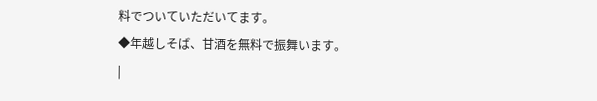料でついていただいてます。
◆年越しそば、甘酒を無料で振舞います。
|